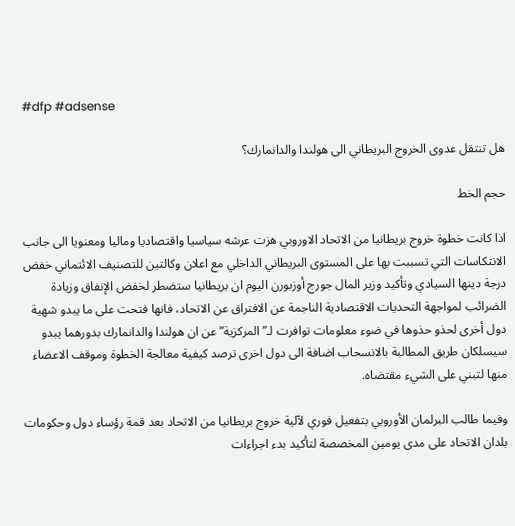#dfp #adsense

هل تنتقل عدوى الخروج البريطاني الى هولندا والدانمارك؟

حجم الخط

اذا كانت خطوة خروج بريطانيا من الاتحاد الاوروبي هزت عرشه سياسيا واقتصاديا وماليا ومعنويا الى جانب الانتكاسات التي تسببت بها على المستوى البريطاني الداخلي مع اعلان وكالتين للتصنيف الائتماني خفض درجة دينها السيادي وتأكيد وزير المال جورج أوزبورن اليوم ان بريطانيا ستضطر لخفض الإنفاق وزيادة الضرائب لمواجهة التحديات الاقتصادية الناجمة عن الافتراق عن الاتحاد، فانها فتحت على ما يبدو شهية دول أخرى لحذو حذوها في ضوء معلومات توافرت لـ”المركزية” عن ان هولندا والدانمارك بدورهما يبدو سيسلكان طريق المطالبة بالانسحاب اضافة الى دول اخرى ترصد كيفية معالجة الخطوة وموقف الاعضاء منها لتبني على الشيء مقتضاه.

وفيما طالب البرلمان الأوروبي بتفعيل فوري لآلية خروج بريطانيا من الاتحاد بعد قمة رؤساء دول وحكومات بلدان الاتحاد على مدى يومين المخصصة لتأكيد بدء اجراءات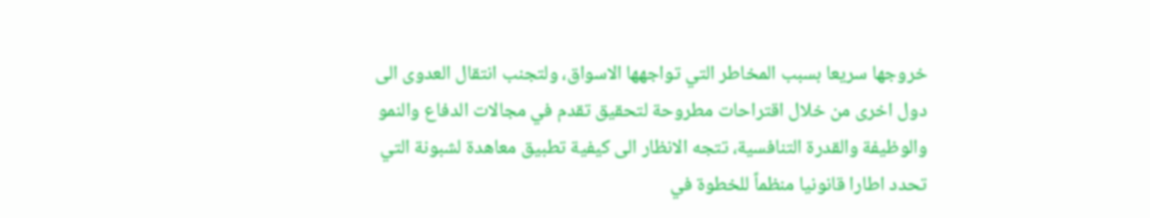خروجها سريعا بسبب المخاطر التي تواجهها الاسواق، ولتجنب انتقال العدوى الى دول اخرى من خلال اقتراحات مطروحة لتحقيق تقدم في مجالات الدفاع والنمو والوظيفة والقدرة التنافسية، تتجه الانظار الى كيفية تطبيق معاهدة لشبونة التي تحدد اطارا قانونيا منظماً للخطوة في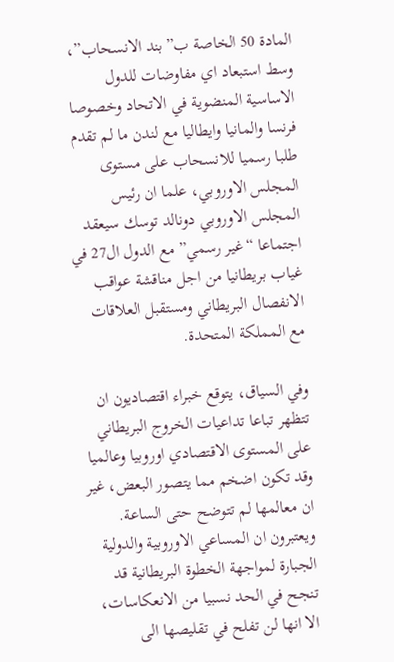المادة 50 الخاصة ب”بند الانسحاب”، وسط استبعاد اي مفاوضات للدول الاساسية المنضوية في الاتحاد وخصوصا فرنسا والمانيا وايطاليا مع لندن ما لم تقدم طلبا رسميا للانسحاب على مستوى المجلس الاوروبي، علما ان رئيس المجلس الاوروبي دونالد توسك سيعقد اجتماعا “غير رسمي” مع الدول ال27 في غياب بريطانيا من اجل مناقشة عواقب الانفصال البريطاني ومستقبل العلاقات مع المملكة المتحدة.

وفي السياق، يتوقع خبراء اقتصاديون ان تتظهر تباعا تداعيات الخروج البريطاني على المستوى الاقتصادي اوروبيا وعالميا وقد تكون اضخم مما يتصور البعض، غير ان معالمها لم تتوضح حتى الساعة. ويعتبرون ان المساعي الاوروبية والدولية الجبارة لمواجهة الخطوة البريطانية قد تنجح في الحد نسبيا من الانعكاسات، الا انها لن تفلح في تقليصها الى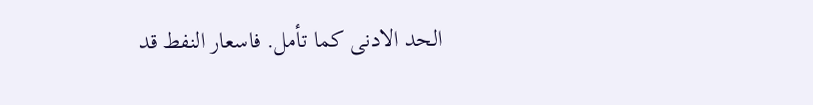الحد الادنى كما تأمل. فاسعار النفط قد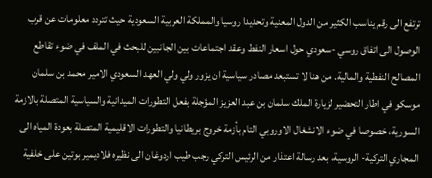ترتفع الى رقم يناسب الكثير من الدول المعنية وتحديدا روسيا والمملكة العربية السعودية حيث تتردد معلومات عن قرب الوصول الى اتفاق روسي -سعودي حول اسعار النفط وعقد اجتماعات بين الجانبين للبحث في الملف في ضوء تقاطع المصالح النفطية والمالية. من هنا لا تستبعد مصادر سياسية ان يزور ولي ولي العهد السعودي الامير محمد بن سلمان موسكو في اطار التحضير لزيارة الملك سلمان بن عبد العزيز المؤجلة بفعل التطورات الميدانية والسياسية المتصلة بالازمة السورية، خصوصا في ضوء الانشغال الاوروبي التام بأزمة خروج بريطانيا والتطورات الاقليمية المتصلة بعودة المياه الى المجاري التركية- الروسية، بعد رسالة اعتذار من الرئيس التركي رجب طيب اردوغان الى نظيره فلاديمير بوتين على خلفية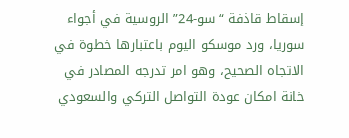إسقاط قاذفة “سو-24” الروسية في أجواء سوريا، ورد موسكو اليوم باعتبارها خطوة في الاتجاه الصحيح، وهو امر تدرجه المصادر في خانة امكان عودة التواصل التركي والسعودي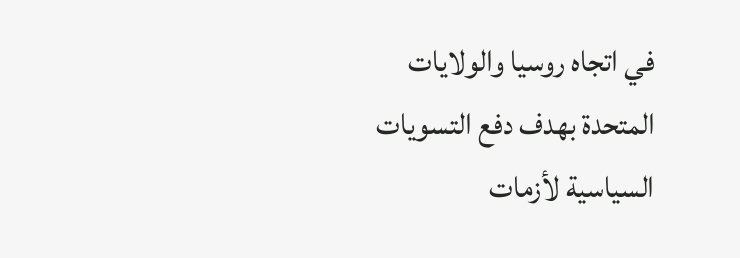في اتجاه روسيا والولايات المتحدة بهدف دفع التسويات السياسية لأزمات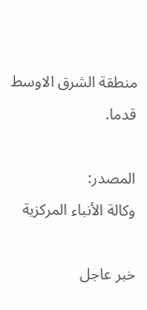منطقة الشرق الاوسط قدما.

المصدر:
وكالة الأنباء المركزية

خبر عاجل